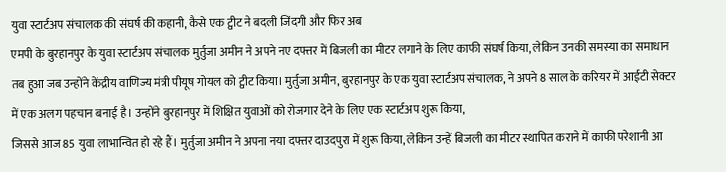युवा स्टार्टअप संचालक की संघर्ष की कहानी, कैसे एक ट्वीट ने बदली जिंदगी और फिर अब
एमपी के बुरहानपुर के युवा स्टार्टअप संचालक मुर्तुजा अमीन ने अपने नए दफ्तर में बिजली का मीटर लगाने के लिए काफी संघर्ष किया, लेकिन उनकी समस्या का समाधान तब हुआ जब उन्होंने केंद्रीय वाणिज्य मंत्री पीयूष गोयल को ट्वीट किया। मुर्तुजा अमीन, बुरहानपुर के एक युवा स्टार्टअप संचालक, ने अपने 8 साल के करियर में आईटी सेक्टर में एक अलग पहचान बनाई है। उन्होंने बुरहानपुर में शिक्षित युवाओं को रोजगार देने के लिए एक स्टार्टअप शुरू किया,
जिससे आज 85 युवा लाभान्वित हो रहे हैं। मुर्तुजा अमीन ने अपना नया दफ्तर दाउदपुरा में शुरू किया, लेकिन उन्हें बिजली का मीटर स्थापित कराने में काफी परेशानी आ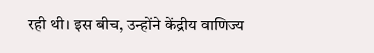रही थी। इस बीच, उन्होंने केंद्रीय वाणिज्य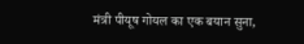मंत्री पीयूष गोयल का एक बयान सुना,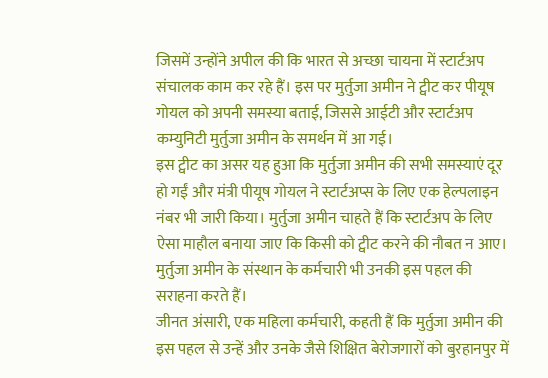जिसमें उन्होंने अपील की कि भारत से अच्छा चायना में स्टार्टअप संचालक काम कर रहे हैं। इस पर मुर्तुजा अमीन ने ट्वीट कर पीयूष गोयल को अपनी समस्या बताई, जिससे आईटी और स्टार्टअप कम्युनिटी मुर्तुजा अमीन के समर्थन में आ गई।
इस ट्वीट का असर यह हुआ कि मुर्तुजा अमीन की सभी समस्याएं दूर हो गईं और मंत्री पीयूष गोयल ने स्टार्टअप्स के लिए एक हेल्पलाइन नंबर भी जारी किया। मुर्तुजा अमीन चाहते हैं कि स्टार्टअप के लिए ऐसा माहौल बनाया जाए कि किसी को ट्वीट करने की नौबत न आए। मुर्तुजा अमीन के संस्थान के कर्मचारी भी उनकी इस पहल की सराहना करते हैं।
जीनत अंसारी, एक महिला कर्मचारी, कहती हैं कि मुर्तुजा अमीन की इस पहल से उन्हें और उनके जैसे शिक्षित बेरोजगारों को बुरहानपुर में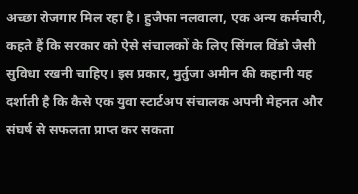अच्छा रोजगार मिल रहा है। हुजैफा नलवाला, एक अन्य कर्मचारी, कहते हैं कि सरकार को ऐसे संचालकों के लिए सिंगल विंडो जैसी सुविधा रखनी चाहिए। इस प्रकार, मुर्तुजा अमीन की कहानी यह दर्शाती है कि कैसे एक युवा स्टार्टअप संचालक अपनी मेहनत और संघर्ष से सफलता प्राप्त कर सकता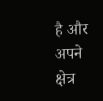है और अपने क्षेत्र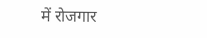में रोजगार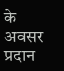के अवसर प्रदान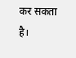कर सकता है।